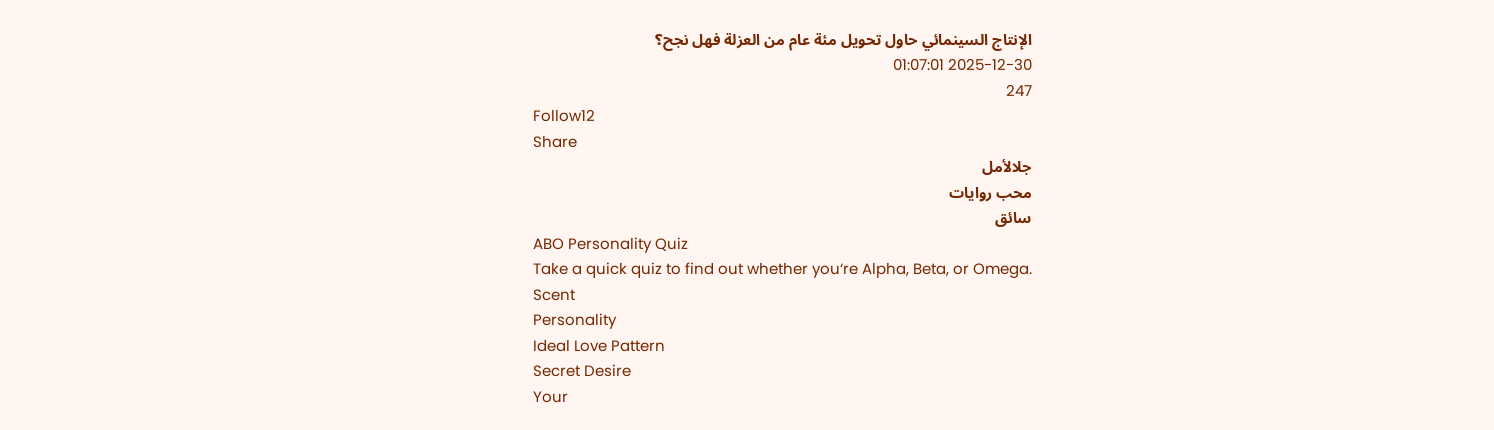الإنتاج السينمائي حاول تحويل مئة عام من العزلة فهل نجح؟
2025-12-30 01:07:01
247
Follow12
Share
جلالأمل
محب روايات
سائق
ABO Personality Quiz
Take a quick quiz to find out whether you‘re Alpha, Beta, or Omega.
Scent
Personality
Ideal Love Pattern
Secret Desire
Your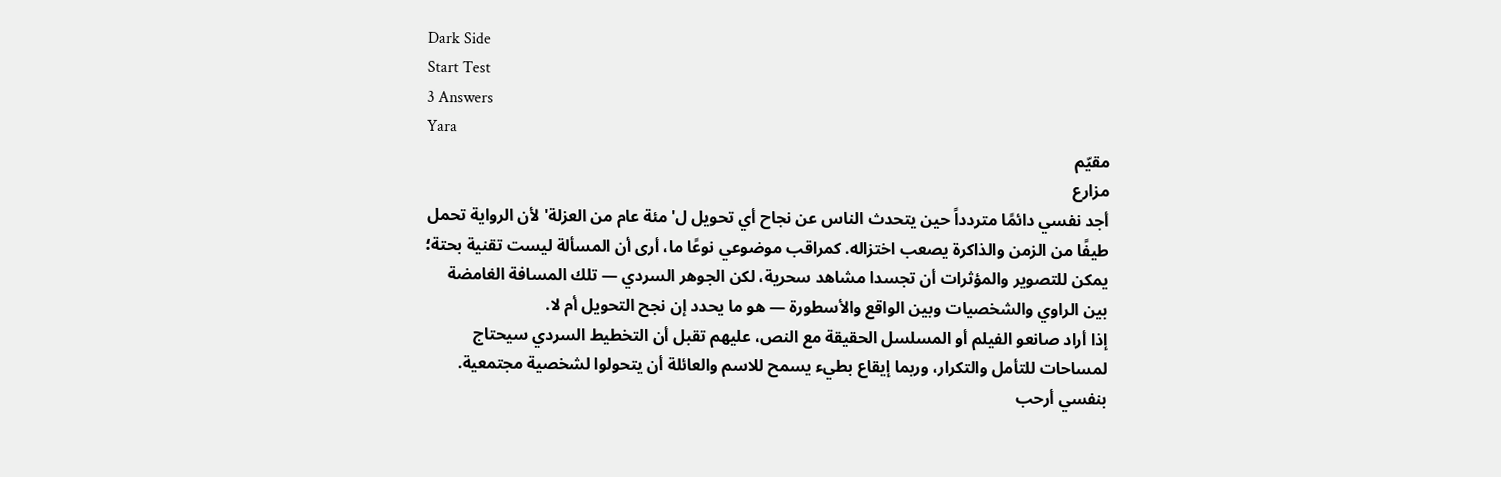Dark Side
Start Test
3 Answers
Yara
مقيّم
مزارع
أجد نفسي دائمًا متردداً حين يتحدث الناس عن نجاح أي تحويل ل'مئة عام من العزلة' لأن الرواية تحمل طيفًا من الزمن والذاكرة يصعب اختزاله. كمراقب موضوعي نوعًا ما، أرى أن المسألة ليست تقنية بحتة؛ يمكن للتصوير والمؤثرات أن تجسدا مشاهد سحرية، لكن الجوهر السردي — تلك المسافة الغامضة بين الراوي والشخصيات وبين الواقع والأسطورة — هو ما يحدد إن نجح التحويل أم لا.
إذا أراد صانعو الفيلم أو المسلسل الحقيقة مع النص، عليهم تقبل أن التخطيط السردي سيحتاج لمساحات للتأمل والتكرار، وربما إيقاع بطيء يسمح للاسم والعائلة أن يتحولوا لشخصية مجتمعية. بنفسي أرحب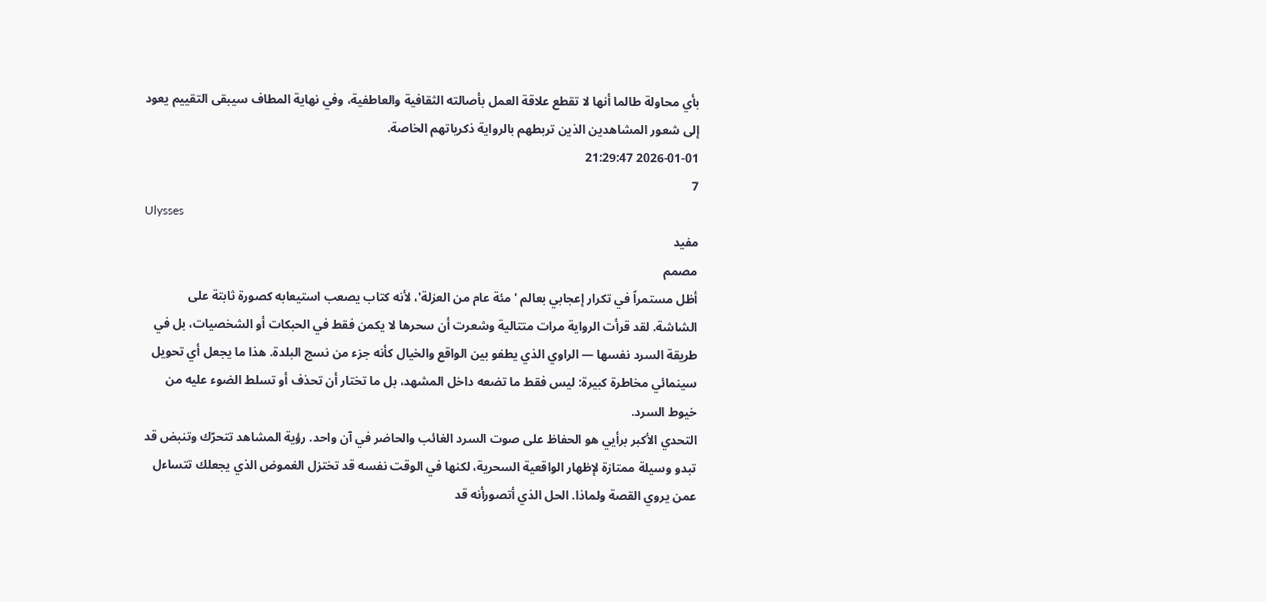بأي محاولة طالما أنها لا تقطع علاقة العمل بأصالته الثقافية والعاطفية، وفي نهاية المطاف سيبقى التقييم يعود إلى شعور المشاهدين الذين تربطهم بالرواية ذكرياتهم الخاصة.
2026-01-01 21:29:47
7
Ulysses
مفيد
مصمم
أظل مستمراً في تكرار إعجابي بعالم 'مئة عام من العزلة'، لأنه كتاب يصعب استيعابه كصورة ثابتة على الشاشة. لقد قرأت الرواية مرات متتالية وشعرت أن سحرها لا يكمن فقط في الحبكات أو الشخصيات، بل في طريقة السرد نفسها — الراوي الذي يطفو بين الواقع والخيال كأنه جزء من نسج البلدة. هذا ما يجعل أي تحويل سينمائي مخاطرة كبيرة: ليس فقط ما تضعه داخل المشهد، بل ما تختار أن تحذف أو تسلط الضوء عليه من خيوط السرد.
التحدي الأكبر برأيي هو الحفاظ على صوت السرد الغائب والحاضر في آن واحد. رؤية المشاهد تتحرّك وتنبض قد تبدو وسيلة ممتازة لإظهار الواقعية السحرية، لكنها في الوقت نفسه قد تختزل الغموض الذي يجعلك تتساءل عمن يروي القصة ولماذا. الحل الذي أتصورأنه قد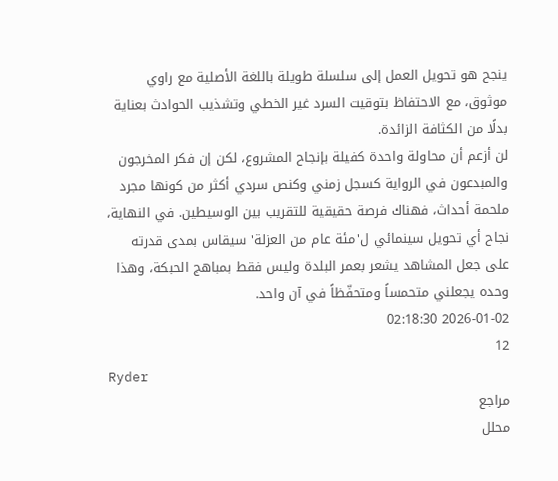ينجح هو تحويل العمل إلى سلسلة طويلة باللغة الأصلية مع راوي موثوق، مع الاحتفاظ بتوقيت السرد غير الخطي وتشذيب الحوادث بعناية بدلًا من الكثافة الزائدة.
لن أزعم أن محاولة واحدة كفيلة بإنجاح المشروع، لكن إن فكر المخرجون والمبدعون في الرواية كسجل زمني وكنص سردي أكثر من كونها مجرد ملحمة أحداث، فهناك فرصة حقيقية للتقريب بين الوسيطين. في النهاية، نجاح أي تحويل سينمائي ل'مئة عام من العزلة' سيقاس بمدى قدرته على جعل المشاهد يشعر بعمر البلدة وليس فقط بمباهج الحبكة، وهذا وحده يجعلني متحمساً ومتحفّظاً في آن واحد.
2026-01-02 02:18:30
12
Ryder
مراجع
محلل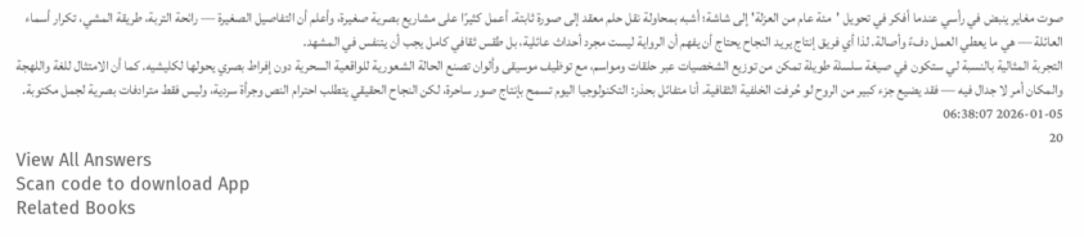صوت مغاير ينبض في رأسي عندما أفكر في تحويل 'مئة عام من العزلة' إلى شاشة؛ أشبه بمحاولة نقل حلم معقد إلى صورة ثابتة. أعمل كثيرًا على مشاريع بصرية صغيرة، وأعلم أن التفاصيل الصغيرة — رائحة التربة، طريقة المشي، تكرار أسماء العائلة — هي ما يعطي العمل دفءً وأصالة. لذا أي فريق إنتاج يريد النجاح يحتاج أن يفهم أن الرواية ليست مجرد أحداث عائلية، بل طقس ثقافي كامل يجب أن يتنفس في المشهد.
التجربة المثالية بالنسبة لي ستكون في صيغة سلسلة طويلة تمكن من توزيع الشخصيات عبر حلقات ومواسم، مع توظيف موسيقى وألوان تصنع الحالة الشعورية للواقعية السحرية دون إفراط بصري يحولها لكليشيه. كما أن الامتثال للغة واللهجة والمكان أمر لا جدال فيه — فقد يضيع جزء كبير من الروح لو حُرفت الخلفية الثقافية. أنا متفائل بحذر: التكنولوجيا اليوم تسمح بإنتاج صور ساحرة، لكن النجاح الحقيقي يتطلب احترام النص وجرأة سردية، وليس فقط مترادفات بصرية لجمل مكتوبة.
2026-01-05 06:38:07
20
View All Answers
Scan code to download App
Related Books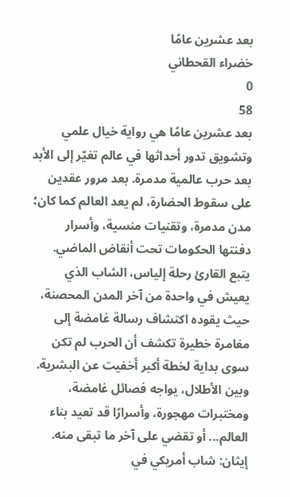بعد عشرين عامًا
خضراء القحطاني
0
58
بعد عشرين عامًا هي رواية خيال علمي وتشويق تدور أحداثها في عالم تغيّر إلى الأبد بعد حرب عالمية مدمرة. بعد مرور عقدين على سقوط الحضارة، لم يعد العالم كما كان؛ مدن مدمرة، وتقنيات منسية، وأسرار دفنتها الحكومات تحت أنقاض الماضي.
يتبع القارئ رحلة إلياس، الشاب الذي يعيش في واحدة من آخر المدن المحصنة، حيث يقوده اكتشاف رسالة غامضة إلى مغامرة خطيرة تكشف أن الحرب لم تكن سوى بداية لخطة أكبر أخفيت عن البشرية. وبين الأطلال، يواجه فصائل غامضة، ومختبرات مهجورة، وأسرارًا قد تعيد بناء العالم... أو تقضي على آخر ما تبقى منه.
إيثان: شاب أمريكي في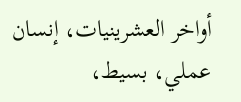أواخر العشرينيات، إنسان عملي، بسيط،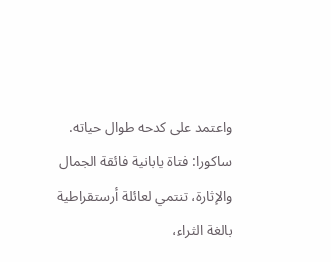واعتمد على كدحه طوال حياته.
ساكورا: فتاة يابانية فائقة الجمال والإثارة، تنتمي لعائلة أرستقراطية بالغة الثراء،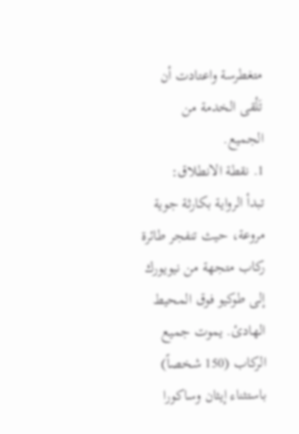متغطرسة واعتادت أن تَلْقى الخدمة من الجميع.
1. نقطة الانطلاق:
تبدأ الرواية بكارثة جوية مروعة، حيث تنفجر طائرة ركاب متجهة من نيويورك إلى طوكيو فوق المحيط الهادئ. يموت جميع الركاب (150 شخصاً) باستثناء إيثان وساكورا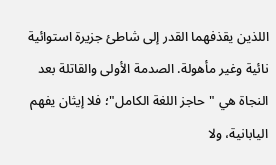اللذين يقذفهما القدر إلى شاطئ جزيرة استوائية نائية وغير مأهولة. الصدمة الأولى والقاتلة بعد النجاة هي "حاجز اللغة الكامل"؛ فلا إيثان يفهم اليابانية، ولا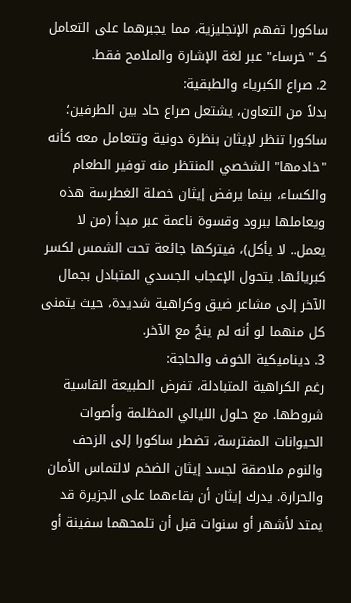ساكورا تفهم الإنجليزية، مما يجبرهما على التعامل كـ "خرساء" عبر لغة الإشارة والملامح فقط.
2. صراع الكبرياء والطبقية:
بدلاً من التعاون، يشتعل صراع حاد بين الطرفين؛ ساكورا تنظر لإيثان بنظرة دونية وتتعامل معه كأنه "خادمها" الشخصي المنتظر منه توفير الطعام والكساء، بينما يرفض إيثان خصلة الغطرسة هذه ويعاملها ببرود وقسوة ناعمة عبر مبدأ (من لا يعمل.. لا يأكل)، فيتركها جائعة تحت الشمس لكسر كبريائها. يتحول الإعجاب الجسدي المتبادل بجمال الآخر إلى مشاعر ضيق وكراهية شديدة، حيث يتمنى كل منهما لو أنه لم ينجُ مع الآخر.
3. ديناميكية الخوف والحاجة:
رغم الكراهية المتبادلة، تفرض الطبيعة القاسية شروطها. مع حلول الليالي المظلمة وأصوات الحيوانات المفترسة، تضطر ساكورا إلى الزحف والنوم ملاصقة لجسد إيثان الضخم لالتماس الأمان والحرارة. يدرك إيثان أن بقاءهما على الجزيرة قد يمتد لأشهر أو سنوات قبل أن تلمحهما سفينة أو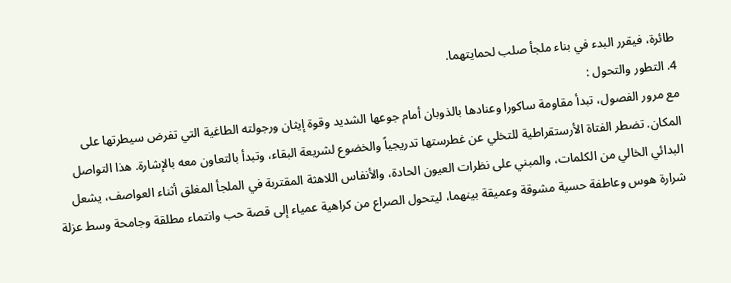طائرة، فيقرر البدء في بناء ملجأ صلب لحمايتهما.
4. التطور والتحول :
مع مرور الفصول، تبدأ مقاومة ساكورا وعنادها بالذوبان أمام جوعها الشديد وقوة إيثان ورجولته الطاغية التي تفرض سيطرتها على المكان. تضطر الفتاة الأرستقراطية للتخلي عن غطرستها تدريجياً والخضوع لشريعة البقاء، وتبدأ بالتعاون معه بالإشارة. هذا التواصل البدائي الخالي من الكلمات، والمبني على نظرات العيون الحادة، والأنفاس اللاهثة المقتربة في الملجأ المغلق أثناء العواصف، يشعل شرارة هوس وعاطفة حسية مشوقة وعميقة بينهما، ليتحول الصراع من كراهية عمياء إلى قصة حب وانتماء مطلقة وجامحة وسط عزلة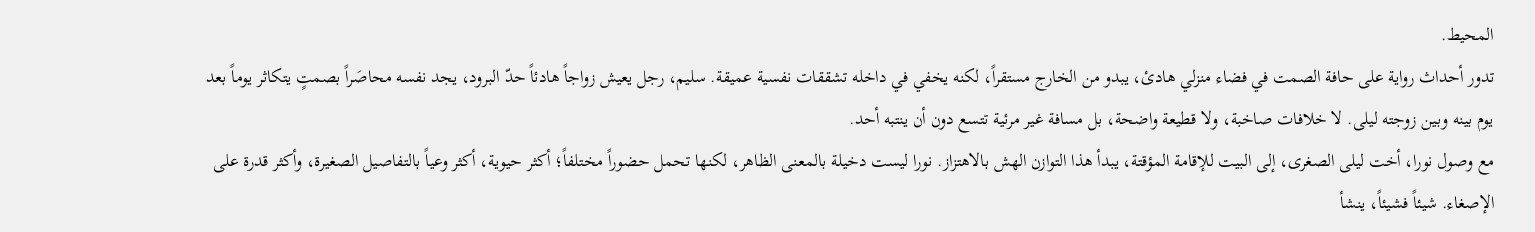المحيط.
تدور أحداث رواية على حافة الصمت في فضاء منزلي هادئ، يبدو من الخارج مستقراً، لكنه يخفي في داخله تشققات نفسية عميقة. سليم، رجل يعيش زواجاً هادئاً حدّ البرود، يجد نفسه محاصَراً بصمتٍ يتكاثر يوماً بعد يوم بينه وبين زوجته ليلى. لا خلافات صاخبة، ولا قطيعة واضحة، بل مسافة غير مرئية تتسع دون أن ينتبه أحد.
مع وصول نورا، أخت ليلى الصغرى، إلى البيت للإقامة المؤقتة، يبدأ هذا التوازن الهش بالاهتزاز. نورا ليست دخيلة بالمعنى الظاهر، لكنها تحمل حضوراً مختلفاً؛ أكثر حيوية، أكثر وعياً بالتفاصيل الصغيرة، وأكثر قدرة على الإصغاء. شيئاً فشيئاً، ينشأ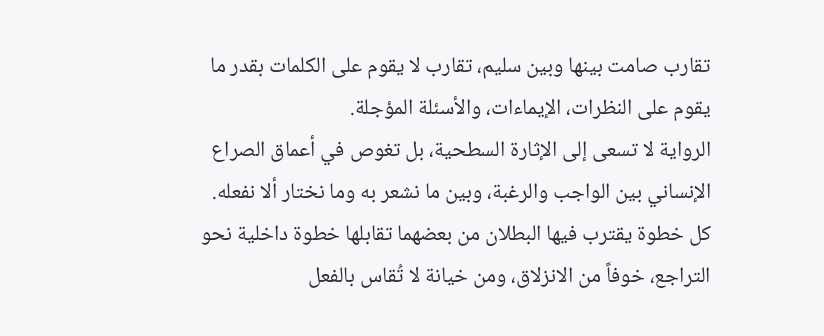تقارب صامت بينها وبين سليم، تقارب لا يقوم على الكلمات بقدر ما يقوم على النظرات، الإيماءات، والأسئلة المؤجلة.
الرواية لا تسعى إلى الإثارة السطحية، بل تغوص في أعماق الصراع الإنساني بين الواجب والرغبة، وبين ما نشعر به وما نختار ألا نفعله. كل خطوة يقترب فيها البطلان من بعضهما تقابلها خطوة داخلية نحو التراجع، خوفاً من الانزلاق، ومن خيانة لا تُقاس بالفعل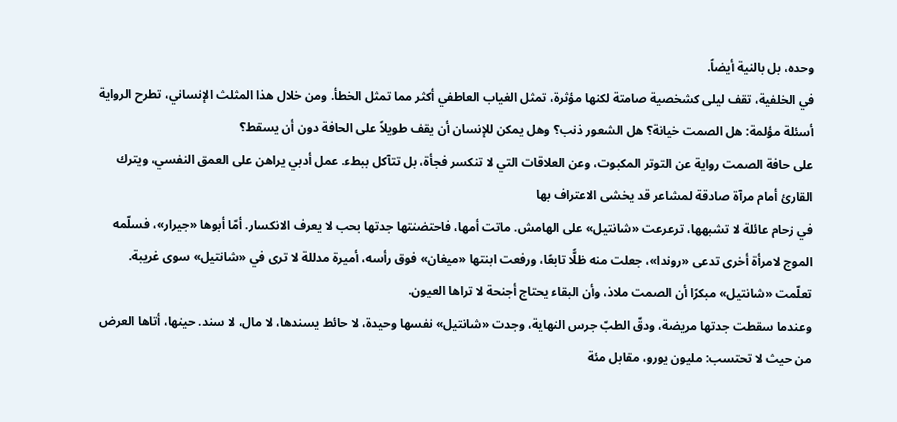وحده، بل بالنية أيضاً.
في الخلفية، تقف ليلى كشخصية صامتة لكنها مؤثرة، تمثل الغياب العاطفي أكثر مما تمثل الخطأ. ومن خلال هذا المثلث الإنساني، تطرح الرواية أسئلة مؤلمة: هل الصمت خيانة؟ هل الشعور ذنب؟ وهل يمكن للإنسان أن يقف طويلاً على الحافة دون أن يسقط؟
على حافة الصمت رواية عن التوتر المكبوت، وعن العلاقات التي لا تنكسر فجأة، بل تتآكل ببطء. عمل أدبي يراهن على العمق النفسي، ويترك القارئ أمام مرآة صادقة لمشاعر قد يخشى الاعتراف بها
في زحام عائلة لا تشبهها، ترعرعت «شانتيل» على الهامش. ماتت أمها، فاحتضنتها جدتها بحب لا يعرف الانكسار. أمّا أبوها «جيرار»، فسلّمه الموج لامرأة أخرى تدعى «روندا»، جعلت منه ظلًّا تابعًا، ورفعت ابنتها «ميغان» فوق رأسه، أميرة مدللة لا ترى في «شانتيل» سوى غريبة.
تعلّمت «شانتيل» مبكرًا أن الصمت ملاذ، وأن البقاء يحتاج أجنحة لا تراها العيون.
وعندما سقطت جدتها مريضة، ودقّ الطبّ جرس النهاية، وجدت «شانتيل» نفسها وحيدة، لا حائط يسندها، لا مال، لا سند. حينها، أتاها العرض من حيث لا تحتسب: مليون يورو، مقابل مئة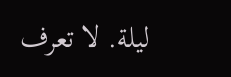ليلة. لا تعرف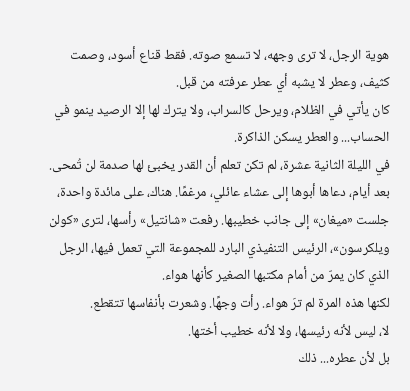هوية الرجل، لا ترى وجهه، لا تسمع صوته. فقط قناع أسود، وصمت كثيف، وعطر لا يشبه أي عطر عرفته من قبل.
كان يأتي في الظلام، ويرحل كالسراب، ولا يترك لها إلا الرصيد ينمو في الحساب... والعطر يسكن الذاكرة.
في الليلة الثانية عشرة، لم تكن تعلم أن القدر يخبئ لها صدمة لن تُمحى.
بعد أيام، دعاها أبوها إلى عشاء عائلي، مرغمًا. هناك، على مائدة واحدة، جلست «ميغان» إلى جانب خطيبها. رفعت «شانتيل» رأسها، لترى «كولن ويلكرسون»، الرئيس التنفيذي البارد للمجموعة التي تعمل فيها، الرجل الذي كان يمرّ من أمام مكتبها الصغير كأنها هواء.
لكنها هذه المرة لم ترَ هواء. رأت وجهًا. وشعرت بأنفاسها تتقطع.
لا، ليس لأنه رئيسها، ولا لأنه خطيب أختها.
بل لأن عطره... ذلك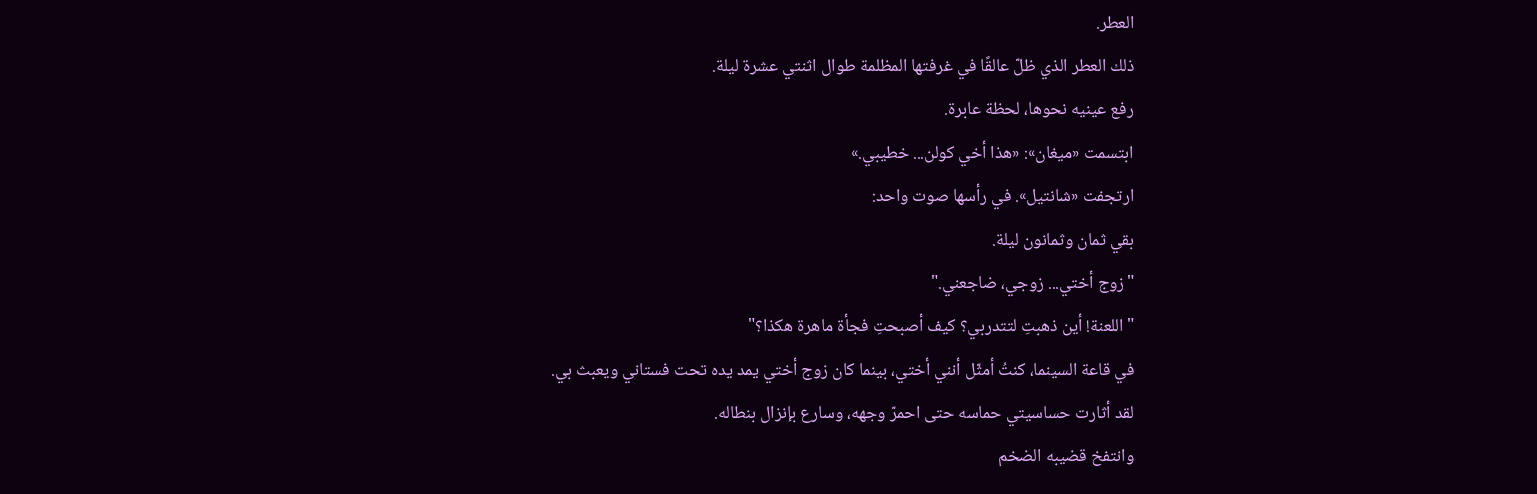العطر.
ذلك العطر الذي ظلّ عالقًا في غرفتها المظلمة طوال اثنتي عشرة ليلة.
رفع عينيه نحوها، لحظة عابرة.
ابتسمت «ميغان»: «هذا أخي كولن... خطيبي.»
ارتجفت «شانتيل». في رأسها صوت واحد:
بقي ثمان وثمانون ليلة.
"زوج أختي... زوجي، ضاجعني."
"اللعنة! أين ذهبتِ لتتدربي؟ كيف أصبحتِ فجأة ماهرة هكذا؟"
في قاعة السينما، كنتُ أمثّل أنني أختي، بينما كان زوج أختي يمد يده تحت فستاني ويعبث بي.
لقد أثارت حساسيتي حماسه حتى احمرّ وجهه، وسارع بإنزال بنطاله.
وانتفخ قضيبه الضخم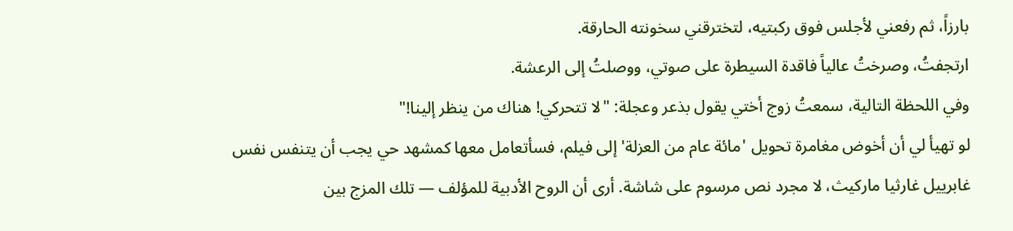بارزاً، ثم رفعني لأجلس فوق ركبتيه، لتخترقني سخونته الحارقة.
ارتجفتُ، وصرختُ عالياً فاقدة السيطرة على صوتي، ووصلتُ إلى الرعشة.
وفي اللحظة التالية، سمعتُ زوج أختي يقول بذعر وعجلة: "لا تتحركي! هناك من ينظر إلينا!"
لو تهيأ لي أن أخوض مغامرة تحويل 'مائة عام من العزلة' إلى فيلم، فسأتعامل معها كمشهد حي يجب أن يتنفس نفس غابرييل غارثيا ماركيث، لا مجرد نص مرسوم على شاشة. أرى أن الروح الأدبية للمؤلف — تلك المزج بين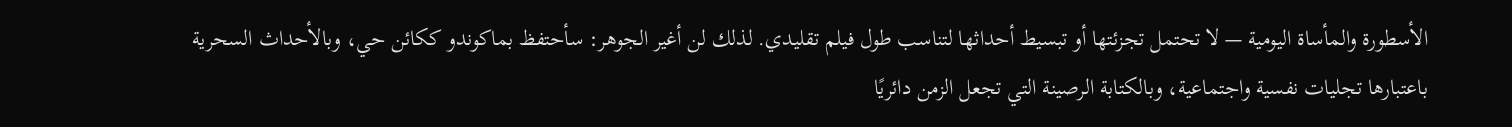الأسطورة والمأساة اليومية — لا تحتمل تجزئتها أو تبسيط أحداثها لتناسب طول فيلم تقليدي. لذلك لن أغير الجوهر: سأحتفظ بماكوندو ككائن حي، وبالأحداث السحرية باعتبارها تجليات نفسية واجتماعية، وبالكتابة الرصينة التي تجعل الزمن دائريًا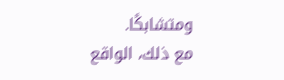ومتشابكًا.
مع ذلك، الواقع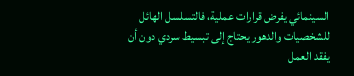السينمائي يفرض قرارات عملية، فالتسلسل الهائل للشخصيات والدهور يحتاج إلى تبسيط سردي دون أن يفقد العمل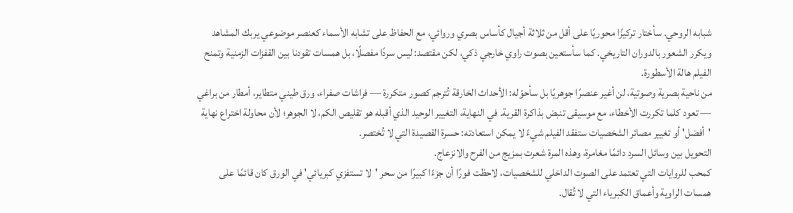شبابه الروحي. سأختار تركيزًا محوريًا على أقل من ثلاثة أجيال كأساس بصري وروائي، مع الحفاظ على تشابه الأسماء كعنصر موضوعي يربك المشاهد ويكرر الشعور بالدوران التاريخي. كما سأستعين بصوت راوي خارجي ذكي، لكن مقتصد: ليس سردًا مفصلًا، بل همسات تقودنا بين القفزات الزمنية وتمنح الفيلم هالة الأسطورة.
من ناحية بصرية وصوتية، لن أغير عنصرًا جوهريًا بل سأحوّله: الأحداث الخارقة تُترجم كصور متكررة — فراشات صفراء، ورق طيني متطاير، أمطار من براغي — تعود كلما تكررت الأخطاء، مع موسيقى تنبض بذاكرة القرية. في النهاية، التغيير الوحيد الذي أقبله هو تقليص الكم، لا الجوهر؛ لأن محاولة اختراع نهاية 'أفضل' أو تغيير مصائر الشخصيات ستفقد الفيلم شيءً لا يمكن استعادته: حسرة القصيدة التي لا تُختصر.
التحويل بين وسائل السرد دائمًا مغامرة، وهذه المرة شعرت بمزيج من الفرح والانزعاج.
كمحب للروايات التي تعتمد على الصوت الداخلي للشخصيات، لاحظت فورًا أن جزءًا كبيرًا من سحر 'لا تستفزي كبريائي' في الورق كان قائمًا على همسات الراوية وأعماق الكبرياء التي لا تُقال.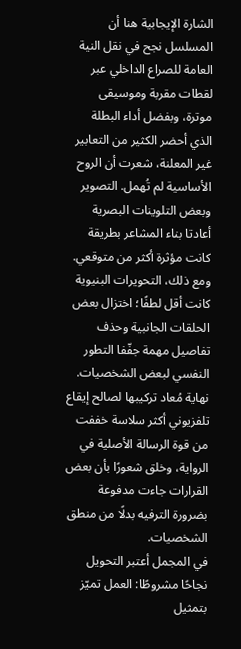الشارة الإيجابية هنا أن المسلسل نجح في نقل النية العامة للصراع الداخلي عبر لقطات مقربة وموسيقى موترة، وبفضل أداء البطلة الذي أحضر الكثير من التعابير غير المعلنة، شعرت أن الروح الأساسية لم تُهمل. التصوير وبعض التلوينات البصرية أعادتا بناء المشاعر بطريقة كانت مؤثرة أكثر من متوقعي.
ومع ذلك، التحويرات البنيوية كانت أقل لطفًا؛ اختزال بعض الحلقات الجانبية وحذف تفاصيل مهمة جفّفا التطور النفسي لبعض الشخصيات. نهاية مُعاد تركيبها لصالح إيقاع تلفزيوني أكثر سلاسة خففت من قوة الرسالة الأصلية في الرواية، وخلق شعورًا بأن بعض القرارات جاءت مدفوعة بضرورة الترفيه بدلًا من منطق الشخصيات.
في المجمل أعتبر التحويل نجاحًا مشروطًا: العمل تميّز بتمثيل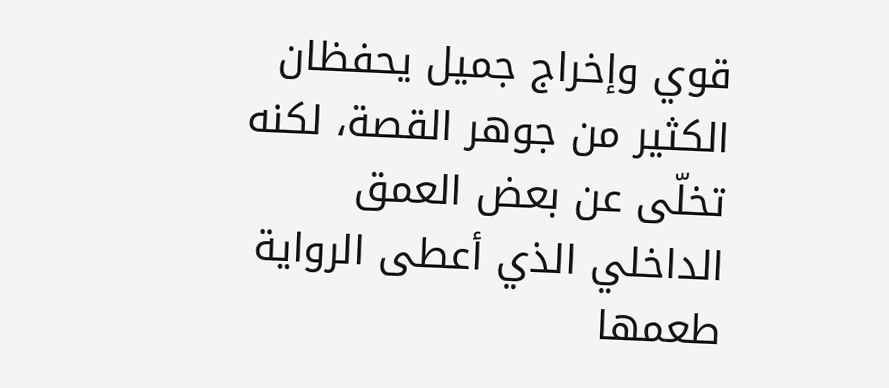قوي وإخراج جميل يحفظان الكثير من جوهر القصة، لكنه تخلّى عن بعض العمق الداخلي الذي أعطى الرواية طعمها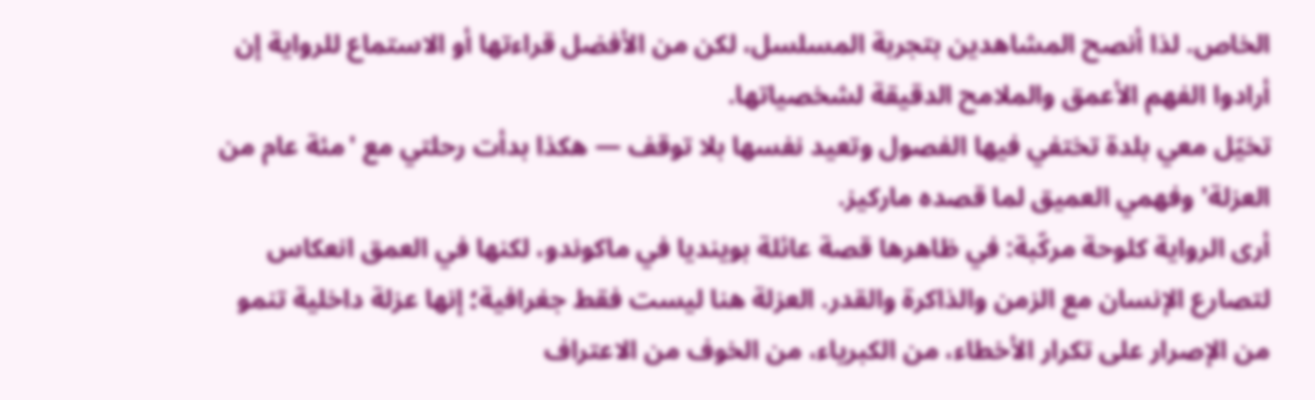الخاص. لذا أنصح المشاهدين بتجربة المسلسل، لكن من الأفضل قراءتها أو الاستماع للرواية إن أرادوا الفهم الأعمق والملامح الدقيقة لشخصياتها.
تخيّل معي بلدة تختفي فيها الفصول وتعيد نفسها بلا توقف — هكذا بدأت رحلتي مع 'مئة عام من العزلة' وفهمي العميق لما قصده ماركيز.
أرى الرواية كلوحة مركّبة: في ظاهرها قصة عائلة بوينديا في ماكوندو، لكنها في العمق انعكاس لتصارع الإنسان مع الزمن والذاكرة والقدر. العزلة هنا ليست فقط جغرافية؛ إنها عزلة داخلية تنمو من الإصرار على تكرار الأخطاء، من الكبرياء، من الخوف من الاعتراف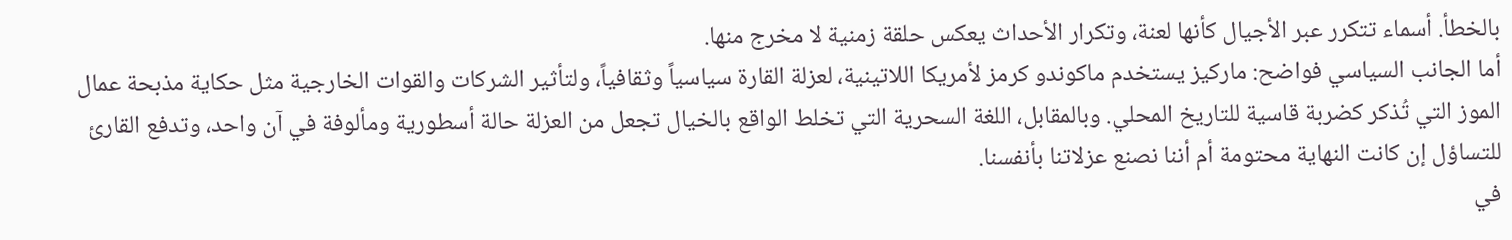بالخطأ. أسماء تتكرر عبر الأجيال كأنها لعنة، وتكرار الأحداث يعكس حلقة زمنية لا مخرج منها.
أما الجانب السياسي فواضح: ماركيز يستخدم ماكوندو كرمز لأمريكا اللاتينية، لعزلة القارة سياسياً وثقافياً، ولتأثير الشركات والقوات الخارجية مثل حكاية مذبحة عمال الموز التي تُذكر كضربة قاسية للتاريخ المحلي. وبالمقابل، اللغة السحرية التي تخلط الواقع بالخيال تجعل من العزلة حالة أسطورية ومألوفة في آن واحد، وتدفع القارئ للتساؤل إن كانت النهاية محتومة أم أننا نصنع عزلاتنا بأنفسنا.
في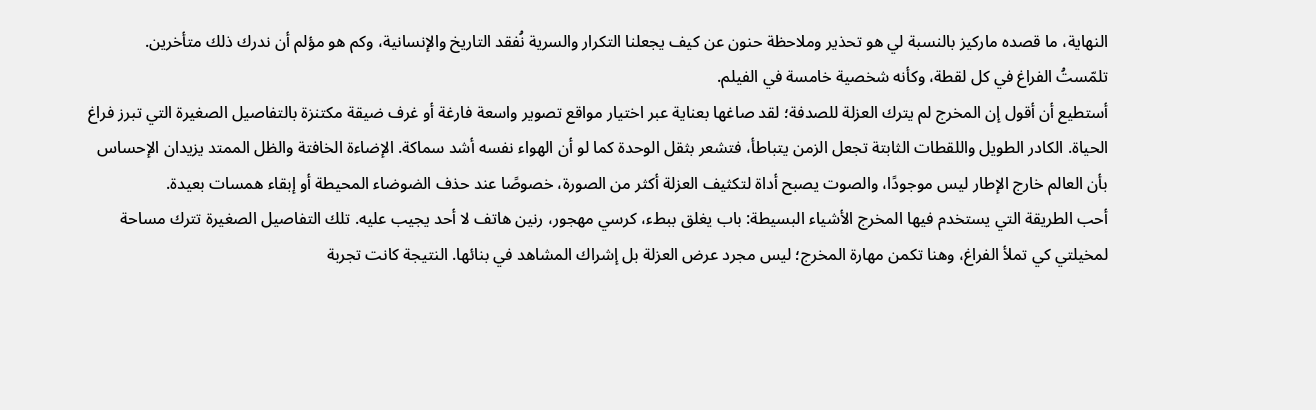النهاية، ما قصده ماركيز بالنسبة لي هو تحذير وملاحظة حنون عن كيف يجعلنا التكرار والسرية نُفقد التاريخ والإنسانية، وكم هو مؤلم أن ندرك ذلك متأخرين.
تلمّستُ الفراغ في كل لقطة، وكأنه شخصية خامسة في الفيلم.
أستطيع أن أقول إن المخرج لم يترك العزلة للصدفة؛ لقد صاغها بعناية عبر اختيار مواقع تصوير واسعة فارغة أو غرف ضيقة مكتنزة بالتفاصيل الصغيرة التي تبرز فراغ الحياة. الكادر الطويل واللقطات الثابتة تجعل الزمن يتباطأ، فتشعر بثقل الوحدة كما لو أن الهواء نفسه أشد سماكة. الإضاءة الخافتة والظل الممتد يزيدان الإحساس بأن العالم خارج الإطار ليس موجودًا، والصوت يصبح أداة لتكثيف العزلة أكثر من الصورة، خصوصًا عند حذف الضوضاء المحيطة أو إبقاء همسات بعيدة.
أحب الطريقة التي يستخدم فيها المخرج الأشياء البسيطة: باب يغلق ببطء، كرسي مهجور، رنين هاتف لا أحد يجيب عليه. تلك التفاصيل الصغيرة تترك مساحة لمخيلتي كي تملأ الفراغ، وهنا تكمن مهارة المخرج؛ ليس مجرد عرض العزلة بل إشراك المشاهد في بنائها. النتيجة كانت تجربة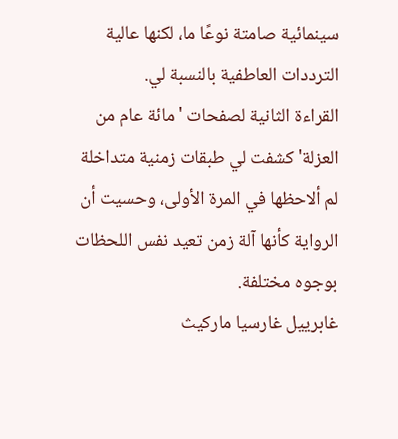سينمائية صامتة نوعًا ما، لكنها عالية الترددات العاطفية بالنسبة لي.
القراءة الثانية لصفحات 'مائة عام من العزلة' كشفت لي طبقات زمنية متداخلة لم ألاحظها في المرة الأولى، وحسيت أن الرواية كأنها آلة زمن تعيد نفس اللحظات بوجوه مختلفة.
غابرييل غارسيا ماركيث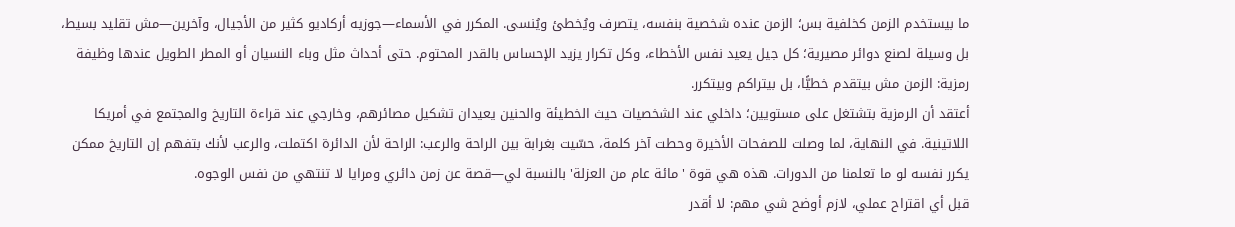ما بيستخدم الزمن كخلفية بس؛ الزمن عنده شخصية بنفسه، يتصرف ويُخطئ ويُنسى. المكرر في الأسماء—جوزيه أركاديو كثير من الأجيال، وآخرين—مش تقليد بسيط، بل وسيلة لصنع دوائر مصيرية؛ كل جيل يعيد نفس الأخطاء، وكل تكرار يزيد الإحساس بالقدر المحتوم. حتى أحداث مثل وباء النسيان أو المطر الطويل عندها وظيفة رمزية: الزمن مش بيتقدم خطيًّا، بل بيتراكم وبيتكرر.
أعتقد أن الرمزية بتشتغل على مستويين؛ داخلي عند الشخصيات حيث الخطيئة والحنين يعيدان تشكيل مصائرهم، وخارجي عند قراءة التاريخ والمجتمع في أمريكا اللاتينية. في النهاية، لما وصلت للصفحات الأخيرة وحطت آخر كلمة، حسّيت بغرابة بين الراحة والرعب: الراحة لأن الدائرة اكتملت، والرعب لأنك بتفهم إن التاريخ ممكن يكرر نفسه لو ما تعلمنا من الدورات. هذه هي قوة 'مائة عام من العزلة' بالنسبة لي—قصة عن زمن دائري ومرايا لا تنتهي من نفس الوجوه.
قبل أي اقتراح عملي، لازم أوضح شي مهم: لا أقدر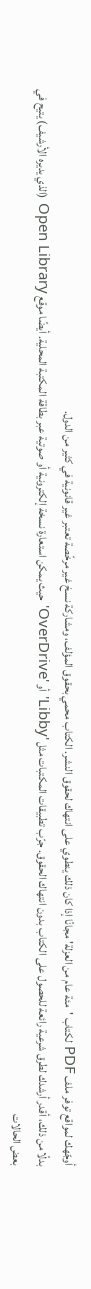أوجّهك لمواقع توفر ملف PDF لكتاب 'مئة عام من العزلة' مجانًا إذا كان ذلك ينطوي على انتهاك لحقوق النشر. الكتاب محمي بحقوق المؤلف، ومشاركة نسخ غير مرخّصة تعتبر غير قانونية في كثير من الدول.
بدلًا من ذلك، أقدر أرشدك لطرق شرعية رائعة للحصول على الكتاب بدون انتهاك الحقوق. جرّب تطبيقات المكتبات مثل 'Libby' أو 'OverDrive' حيث يمكن استعارة نسخة إلكترونية أو صوتية عبر بطاقة المكتبة المحلية. أيضًا موقع Open Library (الذي يديره الأرشيف) يتيح في بعض الحالات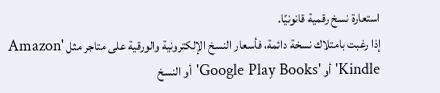استعارة نسخ رقمية قانونيًا.
إذا رغبت بامتلاك نسخة دائمة، فأسعار النسخ الإلكترونية والورقية على متاجر مثل 'Amazon Kindle' أو 'Google Play Books' أو النسخ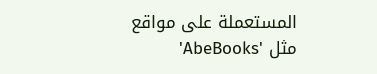المستعملة على مواقع مثل 'AbeBooks'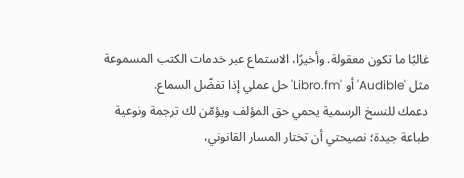غالبًا ما تكون معقولة. وأخيرًا، الاستماع عبر خدمات الكتب المسموعة مثل 'Audible' أو 'Libro.fm' حل عملي إذا تفضّل السماع.
دعمك للنسخ الرسمية يحمي حق المؤلف ويؤمّن لك ترجمة ونوعية طباعة جيدة؛ نصيحتي أن تختار المسار القانوني،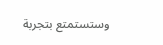وستستمتع بتجربة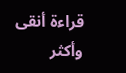قراءة أنقى وأكثر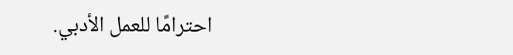احترامًا للعمل الأدبي.